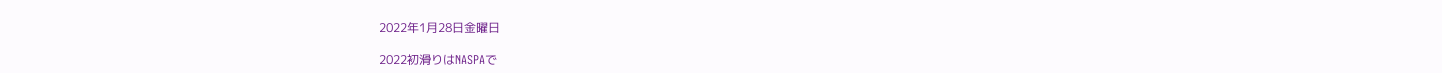2022年1月28日金曜日

2022初滑りはNASPAで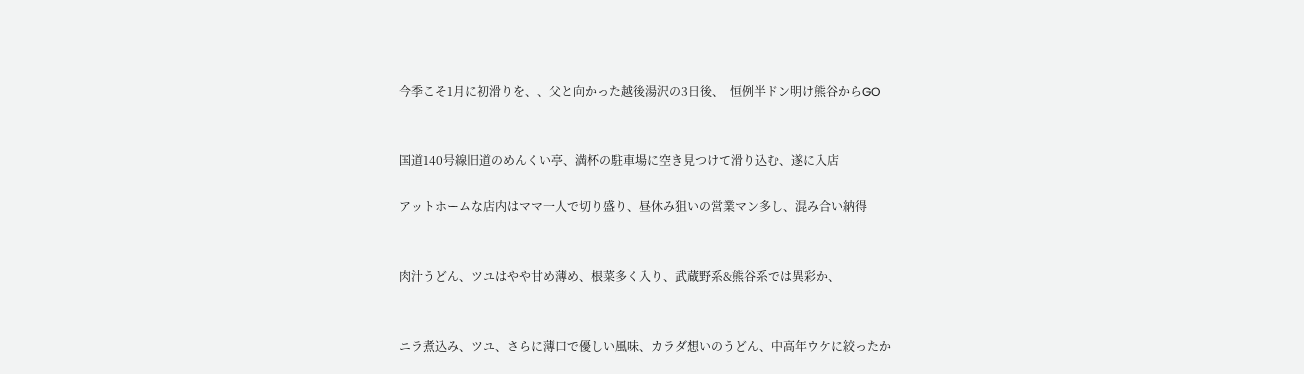今季こそ1月に初滑りを、、父と向かった越後湯沢の3日後、  恒例半ドン明け熊谷からGO


国道140号線旧道のめんくい亭、満杯の駐車場に空き見つけて滑り込む、遂に入店

アットホームな店内はママ一人で切り盛り、昼休み狙いの営業マン多し、混み合い納得


肉汁うどん、ツユはやや甘め薄め、根菜多く入り、武蔵野系&熊谷系では異彩か、


ニラ煮込み、ツユ、さらに薄口で優しい風味、カラダ想いのうどん、中高年ウケに絞ったか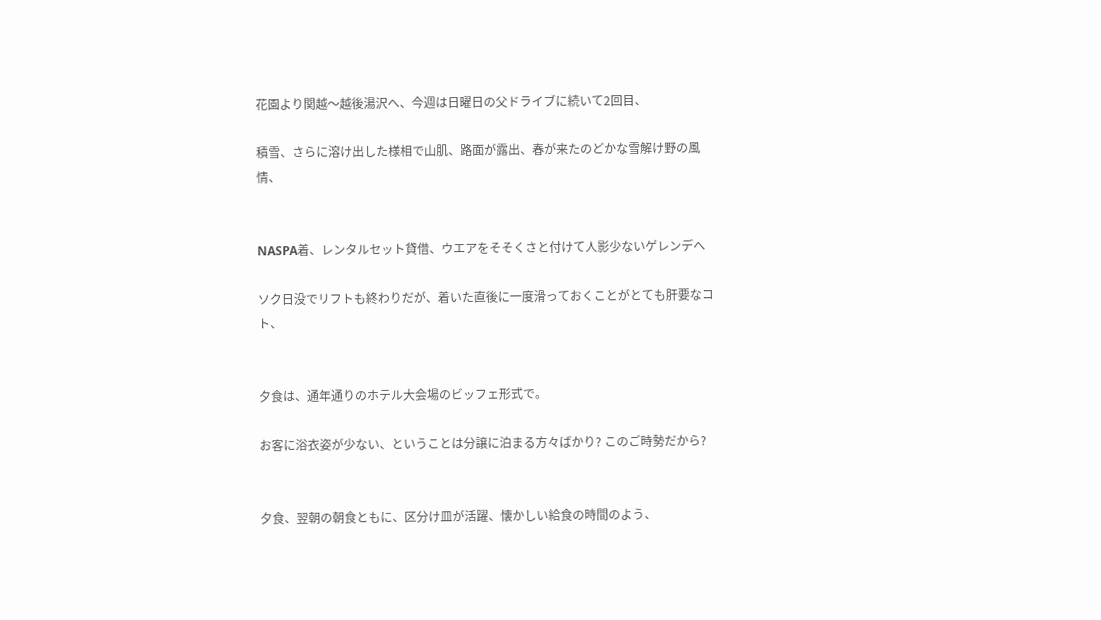花園より関越〜越後湯沢へ、今週は日曜日の父ドライブに続いて2回目、

積雪、さらに溶け出した様相で山肌、路面が露出、春が来たのどかな雪解け野の風情、


NASPA着、レンタルセット貸借、ウエアをそそくさと付けて人影少ないゲレンデへ

ソク日没でリフトも終わりだが、着いた直後に一度滑っておくことがとても肝要なコト、


夕食は、通年通りのホテル大会場のビッフェ形式で。

お客に浴衣姿が少ない、ということは分譲に泊まる方々ばかり? このご時勢だから?


夕食、翌朝の朝食ともに、区分け皿が活躍、懐かしい給食の時間のよう、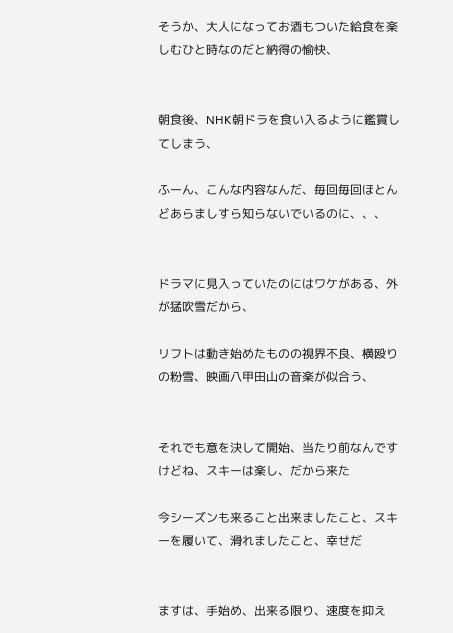そうか、大人になってお酒もついた給食を楽しむひと時なのだと納得の愉快、


朝食後、NHK朝ドラを食い入るように鑑賞してしまう、

ふーん、こんな内容なんだ、毎回毎回ほとんどあらましすら知らないでいるのに、、、


ドラマに見入っていたのにはワケがある、外が猛吹雪だから、

リフトは動き始めたものの視界不良、横殴りの粉雪、映画八甲田山の音楽が似合う、


それでも意を決して開始、当たり前なんですけどね、スキーは楽し、だから来た

今シーズンも来ること出来ましたこと、スキーを履いて、滑れましたこと、幸せだ


ますは、手始め、出来る限り、速度を抑え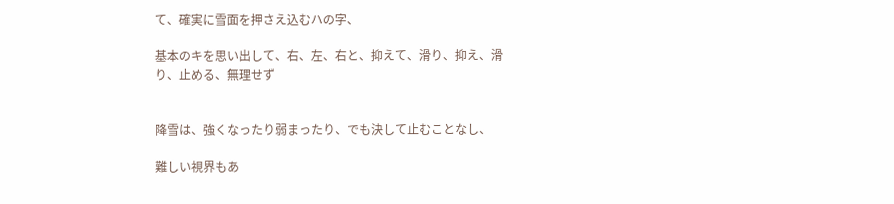て、確実に雪面を押さえ込むハの字、

基本のキを思い出して、右、左、右と、抑えて、滑り、抑え、滑り、止める、無理せず


降雪は、強くなったり弱まったり、でも決して止むことなし、

難しい視界もあ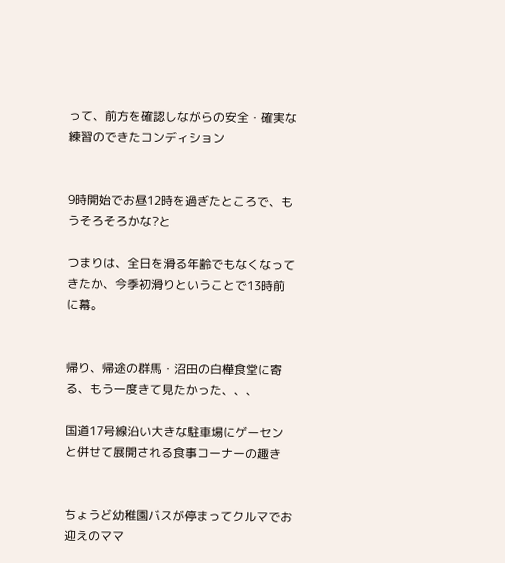って、前方を確認しながらの安全・確実な練習のできたコンディション


9時開始でお昼12時を過ぎたところで、もうそろそろかな?と

つまりは、全日を滑る年齢でもなくなってきたか、今季初滑りということで13時前に幕。


帰り、帰途の群馬・沼田の白樺食堂に寄る、もう一度きて見たかった、、、

国道17号線沿い大きな駐車場にゲーセンと併せて展開される食事コーナーの趣き


ちょうど幼稚園バスが停まってクルマでお迎えのママ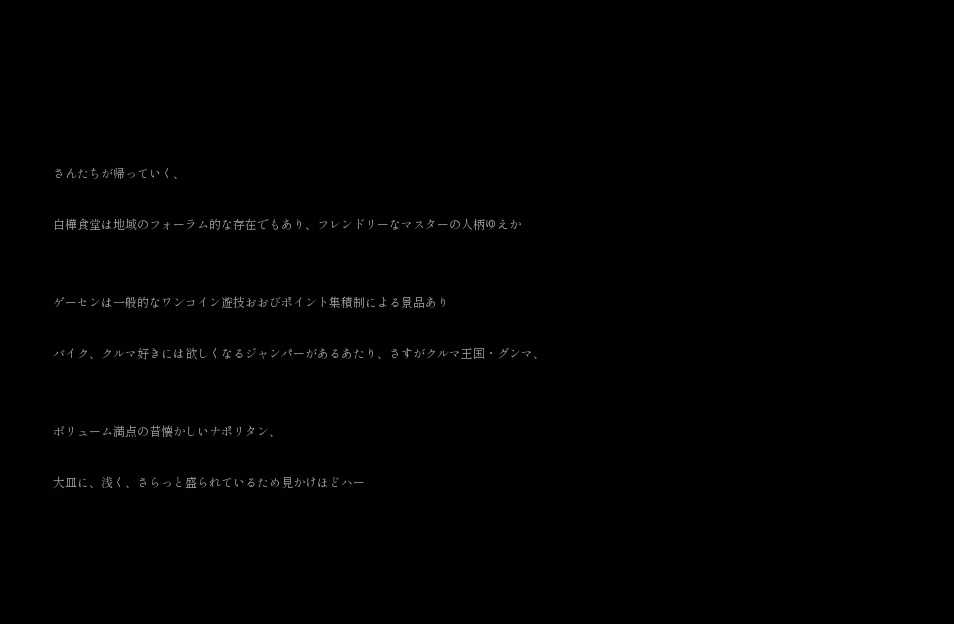さんたちが帰っていく、

白樺食堂は地域のフォーラム的な存在でもあり、フレンドリーなマスターの人柄ゆえか


ゲーセンは一般的なワンコイン遊技おおびポイント集積制による景品あり

バイク、クルマ好きには欲しくなるジャンパーがあるあたり、さすがクルマ王国・グンマ、


ボリューム満点の昔懐かしいナポリタン、

大皿に、浅く、さらっと盛られているため見かけほどハー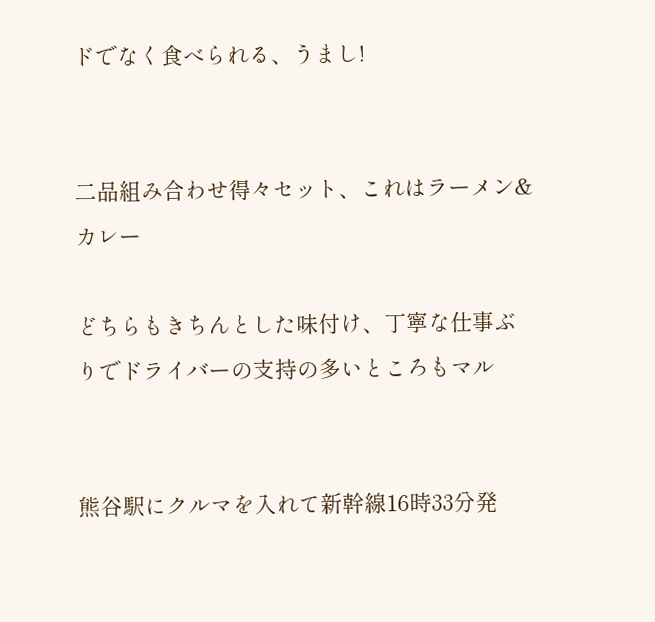ドでなく食べられる、うまし!


二品組み合わせ得々セット、これはラーメン&カレー

どちらもきちんとした味付け、丁寧な仕事ぶりでドライバーの支持の多いところもマル


熊谷駅にクルマを入れて新幹線16時33分発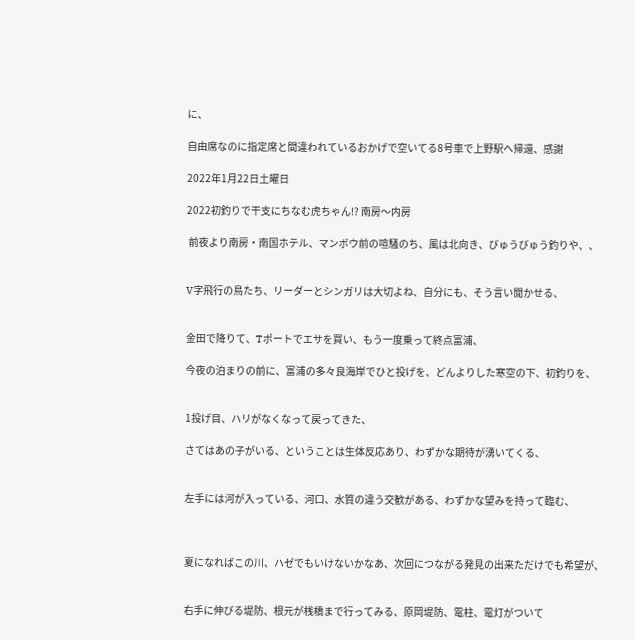に、

自由席なのに指定席と間違われているおかげで空いてる8号車で上野駅へ帰還、感謝

2022年1月22日土曜日

2022初釣りで干支にちなむ虎ちゃん!? 南房〜内房

 前夜より南房・南国ホテル、マンボウ前の喧騒のち、風は北向き、びゅうびゅう釣りや、、


V字飛行の鳥たち、リーダーとシンガリは大切よね、自分にも、そう言い聞かせる、


金田で降りて、Tポートでエサを買い、もう一度乗って終点富浦、

今夜の泊まりの前に、富浦の多々良海岸でひと投げを、どんよりした寒空の下、初釣りを、


1投げ目、ハリがなくなって戻ってきた、

さてはあの子がいる、ということは生体反応あり、わずかな期待が湧いてくる、


左手には河が入っている、河口、水質の違う交歓がある、わずかな望みを持って臨む、



夏になればこの川、ハゼでもいけないかなあ、次回につながる発見の出来ただけでも希望が、


右手に伸びる堤防、根元が桟橋まで行ってみる、原岡堤防、電柱、電灯がついて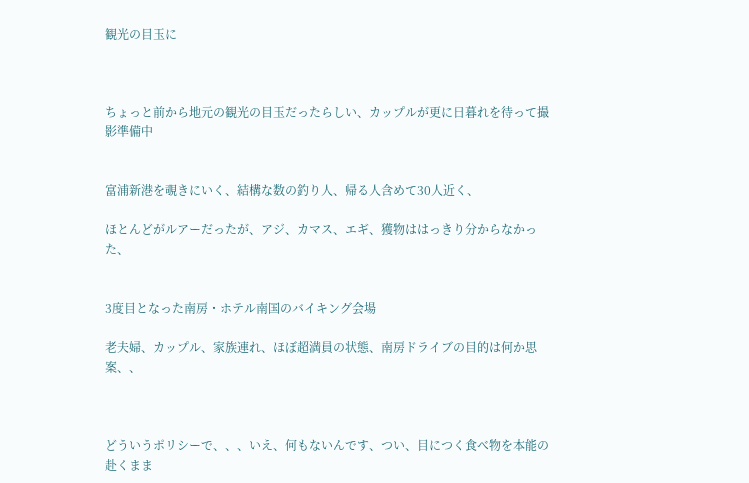観光の目玉に



ちょっと前から地元の観光の目玉だったらしい、カップルが更に日暮れを待って撮影準備中


富浦新港を覗きにいく、結構な数の釣り人、帰る人含めて30人近く、

ほとんどがルアーだったが、アジ、カマス、エギ、獲物ははっきり分からなかった、


3度目となった南房・ホテル南国のバイキング会場

老夫婦、カップル、家族連れ、ほぼ超満員の状態、南房ドライブの目的は何か思案、、



どういうポリシーで、、、いえ、何もないんです、つい、目につく食べ物を本能の赴くまま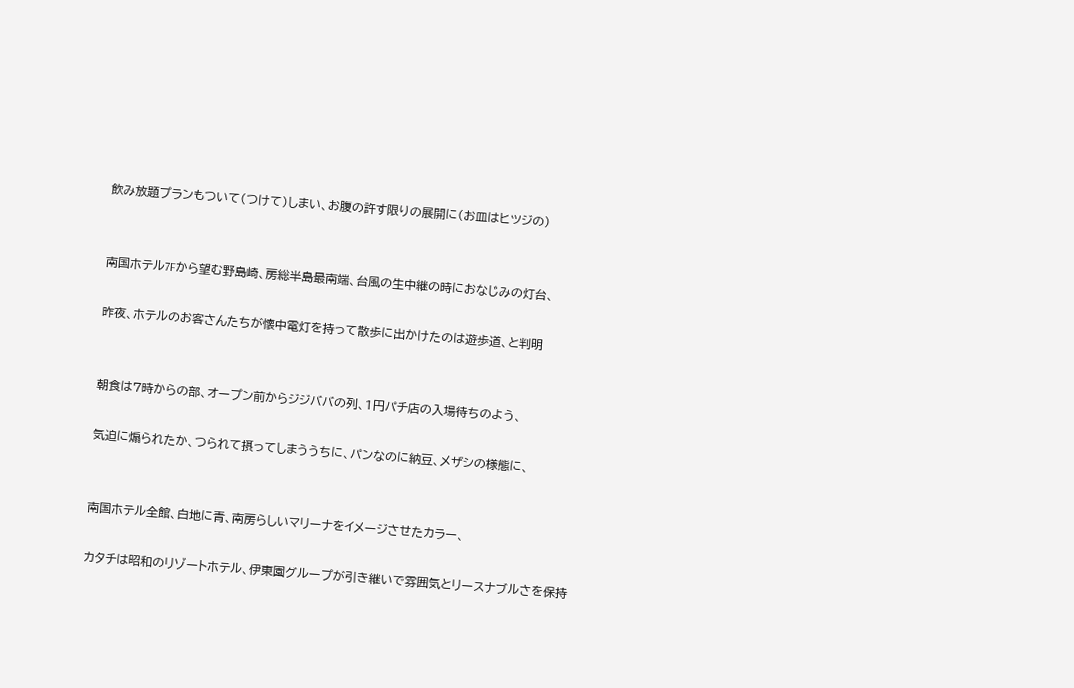飲み放題プランもついて(つけて)しまい、お腹の許す限りの展開に(お皿はヒツジの)


南国ホテル7Fから望む野島崎、房総半島最南端、台風の生中継の時におなじみの灯台、

昨夜、ホテルのお客さんたちが懐中電灯を持って散歩に出かけたのは遊歩道、と判明


朝食は7時からの部、オープン前からジジババの列、1円パチ店の入場待ちのよう、

気迫に煽られたか、つられて摂ってしまううちに、パンなのに納豆、メザシの様態に、


南国ホテル全館、白地に青、南房らしいマリーナをイメージさせたカラー、

カタチは昭和のリゾートホテル、伊東園グループが引き継いで雰囲気とリースナブルさを保持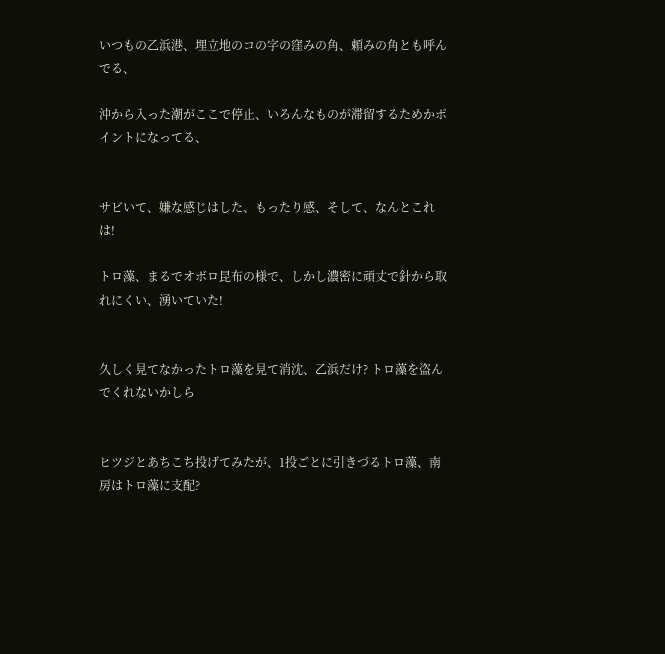いつもの乙浜港、埋立地のコの字の窪みの角、頼みの角とも呼んでる、

沖から入った潮がここで停止、いろんなものが滞留するためかポイントになってる、


サビいて、嫌な感じはした、もったり感、そして、なんとこれは!

トロ藻、まるでオボロ昆布の様で、しかし濃密に頑丈で針から取れにくい、湧いていた!


久しく見てなかったトロ藻を見て消沈、乙浜だけ? トロ藻を盗んでくれないかしら


ヒツジとあちこち投げてみたが、1投ごとに引きづるトロ藻、南房はトロ藻に支配?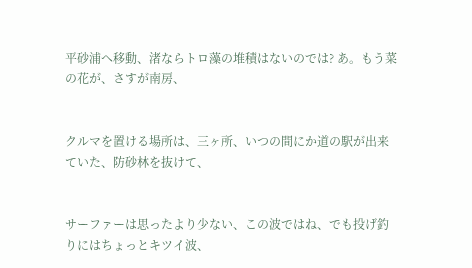平砂浦へ移動、渚ならトロ藻の堆積はないのでは? あ。もう菜の花が、さすが南房、


クルマを置ける場所は、三ヶ所、いつの間にか道の駅が出来ていた、防砂林を抜けて、


サーファーは思ったより少ない、この波ではね、でも投げ釣りにはちょっとキツイ波、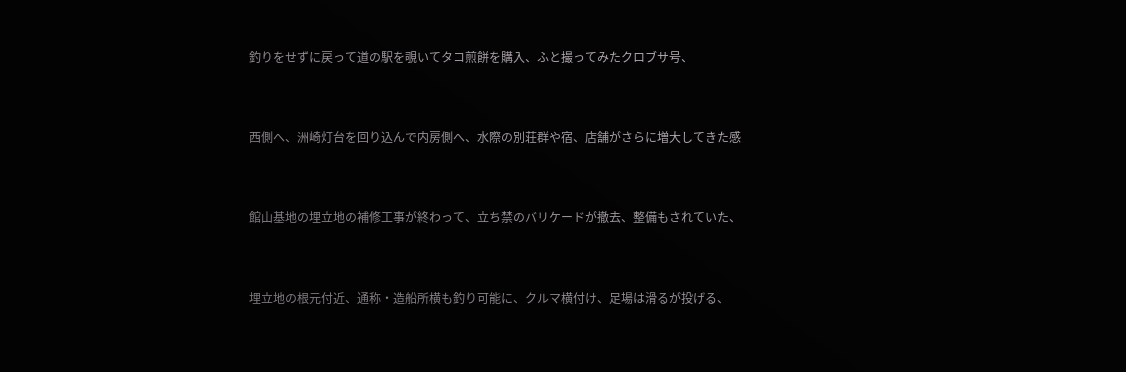釣りをせずに戻って道の駅を覗いてタコ煎餅を購入、ふと撮ってみたクロブサ号、


西側へ、洲崎灯台を回り込んで内房側へ、水際の別荘群や宿、店舗がさらに増大してきた感


館山基地の埋立地の補修工事が終わって、立ち禁のバリケードが撤去、整備もされていた、


埋立地の根元付近、通称・造船所横も釣り可能に、クルマ横付け、足場は滑るが投げる、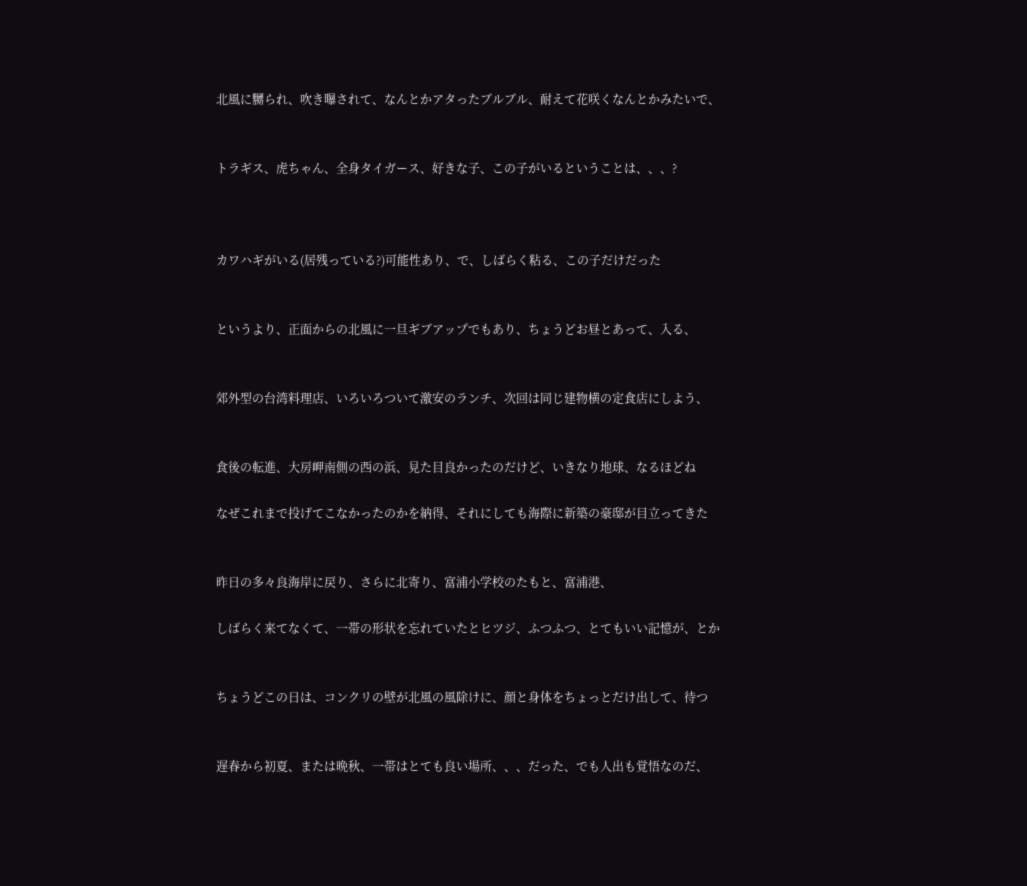北風に嬲られ、吹き曝されて、なんとかアタったブルブル、耐えて花咲くなんとかみたいで、


トラギス、虎ちゃん、全身タイガース、好きな子、この子がいるということは、、、?



カワハギがいる(居残っている?)可能性あり、で、しばらく粘る、この子だけだった


というより、正面からの北風に一旦ギブアップでもあり、ちょうどお昼とあって、入る、


郊外型の台湾料理店、いろいろついて激安のランチ、次回は同じ建物横の定食店にしよう、


食後の転進、大房岬南側の西の浜、見た目良かったのだけど、いきなり地球、なるほどね

なぜこれまで投げてこなかったのかを納得、それにしても海際に新築の豪邸が目立ってきた


昨日の多々良海岸に戻り、さらに北寄り、富浦小学校のたもと、富浦港、

しばらく来てなくて、一帯の形状を忘れていたとヒツジ、ふつふつ、とてもいい記憶が、とか


ちょうどこの日は、コンクリの壁が北風の風除けに、顔と身体をちょっとだけ出して、待つ


遅春から初夏、または晩秋、一帯はとても良い場所、、、だった、でも人出も覚悟なのだ、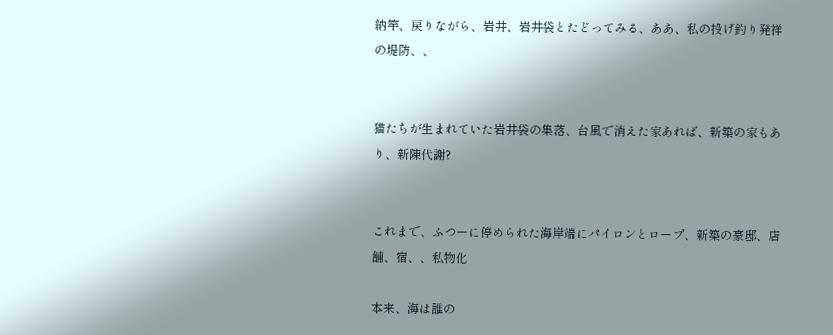納竿、戻りながら、岩井、岩井袋とたどってみる、ああ、私の投げ釣り発祥の堤防、、


猫たちが生まれていた岩井袋の集落、台風で消えた家あれば、新築の家もあり、新陳代謝?


これまで、ふつーに停められた海岸端にパイロンとロープ、新築の豪邸、店舗、宿、、私物化

本来、海は誰の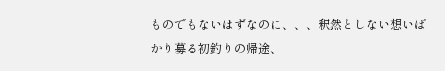ものでもないはずなのに、、、釈然としない想いばかり募る初釣りの帰途、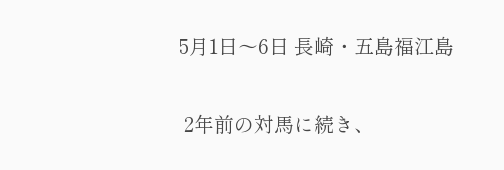5月1日〜6日 長崎・五島福江島

 2年前の対馬に続き、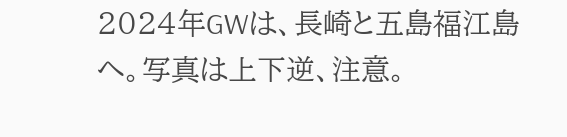2024年GWは、長崎と五島福江島へ。写真は上下逆、注意。